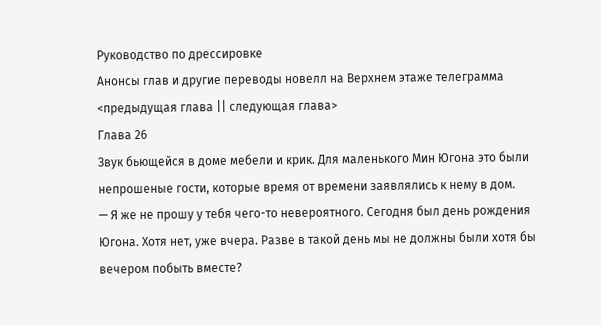Руководство по дрессировке
Анонсы глав и другие переводы новелл на Верхнем этаже телеграмма
<предыдущая глава || следующая глава>
Глава 26
Звук бьющейся в доме мебели и крик. Для маленького Мин Югона это были непрошеные гости, которые время от времени заявлялись к нему в дом.
— Я же не прошу у тебя чего-то невероятного. Сегодня был день рождения Югона. Хотя нет, уже вчера. Разве в такой день мы не должны были хотя бы вечером побыть вместе?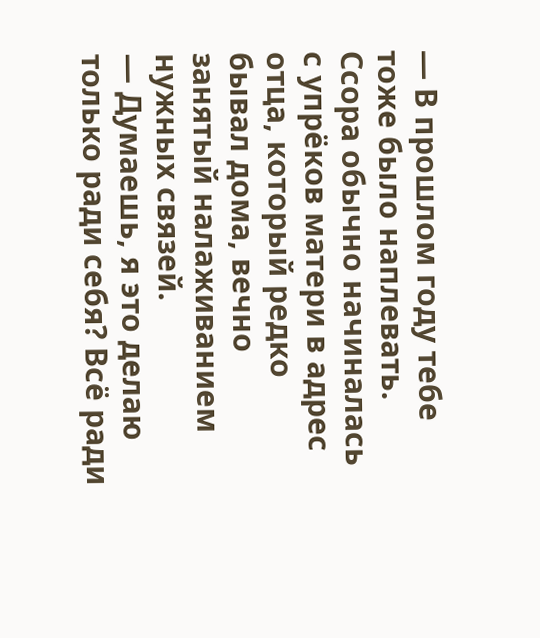— В прошлом году тебе тоже было наплевать.
Ссора обычно начиналась с упрёков матери в адрес отца, который редко бывал дома, вечно занятый налаживанием нужных связей.
— Думаешь, я это делаю только ради себя? Всё ради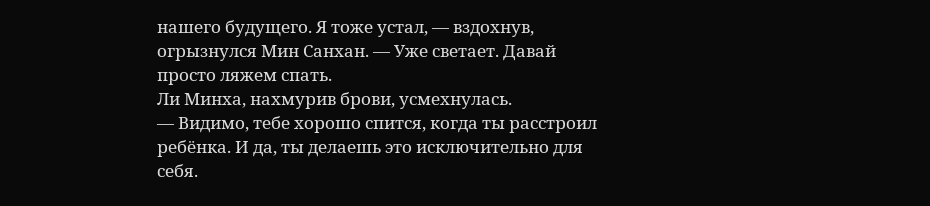нашего будущего. Я тоже устал, — вздохнув, огрызнулся Мин Санхан. — Уже светает. Давай просто ляжем спать.
Ли Минха, нахмурив брови, усмехнулась.
— Видимо, тебе хорошо спится, когда ты расстроил ребёнка. И да, ты делаешь это исключительно для себя.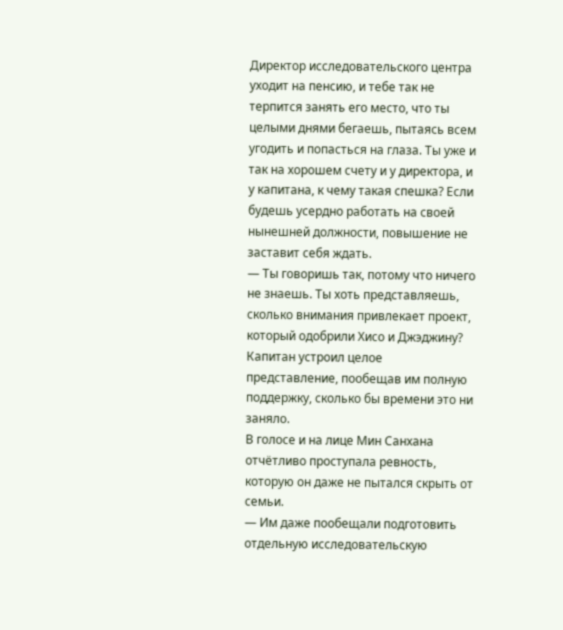Директор исследовательского центра уходит на пенсию, и тебе так не терпится занять его место, что ты целыми днями бегаешь, пытаясь всем угодить и попасться на глаза. Ты уже и так на хорошем счету и у директора, и у капитана, к чему такая спешка? Если будешь усердно работать на своей нынешней должности, повышение не заставит себя ждать.
— Ты говоришь так, потому что ничего не знаешь. Ты хоть представляешь, сколько внимания привлекает проект, который одобрили Хисо и Джэджину? Капитан устроил целое представление, пообещав им полную поддержку, сколько бы времени это ни заняло.
В голосе и на лице Мин Санхана отчётливо проступала ревность, которую он даже не пытался скрыть от семьи.
— Им даже пообещали подготовить отдельную исследовательскую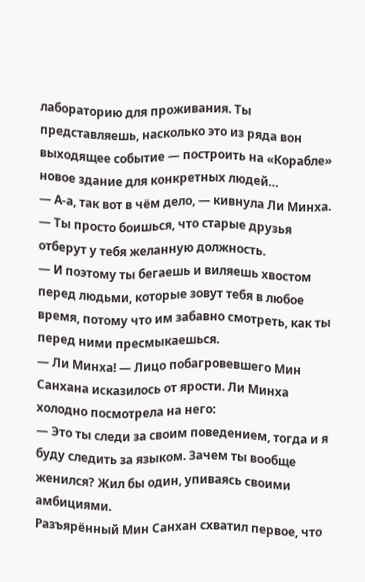лабораторию для проживания. Ты представляешь, насколько это из ряда вон выходящее событие — построить на «Корабле» новое здание для конкретных людей…
— А-а, так вот в чём дело, — кивнула Ли Минха. — Ты просто боишься, что старые друзья отберут у тебя желанную должность.
— И поэтому ты бегаешь и виляешь хвостом перед людьми, которые зовут тебя в любое время, потому что им забавно смотреть, как ты перед ними пресмыкаешься.
— Ли Минха! — Лицо побагровевшего Мин Санхана исказилось от ярости. Ли Минха холодно посмотрела на него:
— Это ты следи за своим поведением, тогда и я буду следить за языком. Зачем ты вообще женился? Жил бы один, упиваясь своими амбициями.
Разъярённый Мин Санхан схватил первое, что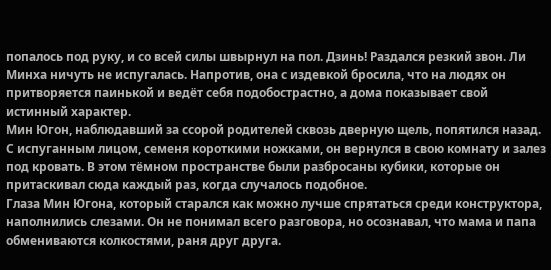попалось под руку, и со всей силы швырнул на пол. Дзинь! Раздался резкий звон. Ли Минха ничуть не испугалась. Напротив, она с издевкой бросила, что на людях он притворяется паинькой и ведёт себя подобострастно, а дома показывает свой истинный характер.
Мин Югон, наблюдавший за ссорой родителей сквозь дверную щель, попятился назад. С испуганным лицом, семеня короткими ножками, он вернулся в свою комнату и залез под кровать. В этом тёмном пространстве были разбросаны кубики, которые он притаскивал сюда каждый раз, когда случалось подобное.
Глаза Мин Югона, который старался как можно лучше спрятаться среди конструктора, наполнились слезами. Он не понимал всего разговора, но осознавал, что мама и папа обмениваются колкостями, раня друг друга.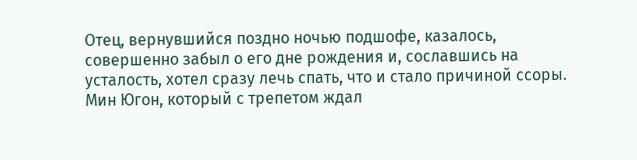Отец, вернувшийся поздно ночью подшофе, казалось, совершенно забыл о его дне рождения и, сославшись на усталость, хотел сразу лечь спать, что и стало причиной ссоры. Мин Югон, который с трепетом ждал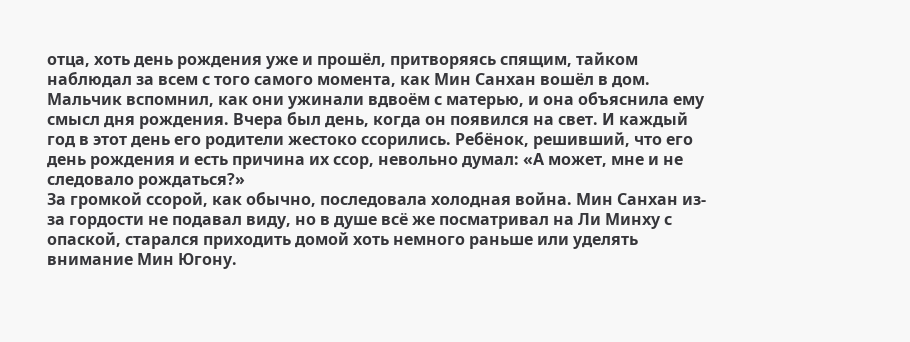отца, хоть день рождения уже и прошёл, притворяясь спящим, тайком наблюдал за всем с того самого момента, как Мин Санхан вошёл в дом.
Мальчик вспомнил, как они ужинали вдвоём с матерью, и она объяснила ему смысл дня рождения. Вчера был день, когда он появился на свет. И каждый год в этот день его родители жестоко ссорились. Ребёнок, решивший, что его день рождения и есть причина их ссор, невольно думал: «А может, мне и не следовало рождаться?»
За громкой ссорой, как обычно, последовала холодная война. Мин Санхан из-за гордости не подавал виду, но в душе всё же посматривал на Ли Минху с опаской, старался приходить домой хоть немного раньше или уделять внимание Мин Югону.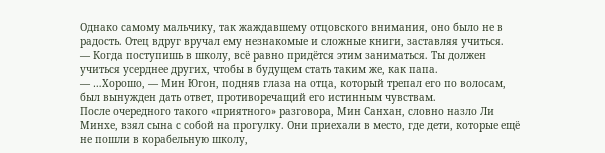Однако самому мальчику, так жаждавшему отцовского внимания, оно было не в радость. Отец вдруг вручал ему незнакомые и сложные книги, заставляя учиться.
— Когда поступишь в школу, всё равно придётся этим заниматься. Ты должен учиться усерднее других, чтобы в будущем стать таким же, как папа.
— …Хорошо, — Мин Югон, подняв глаза на отца, который трепал его по волосам, был вынужден дать ответ, противоречащий его истинным чувствам.
После очередного такого «приятного» разговора, Мин Санхан, словно назло Ли Минхе, взял сына с собой на прогулку. Они приехали в место, где дети, которые ещё не пошли в корабельную школу,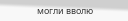могли вволю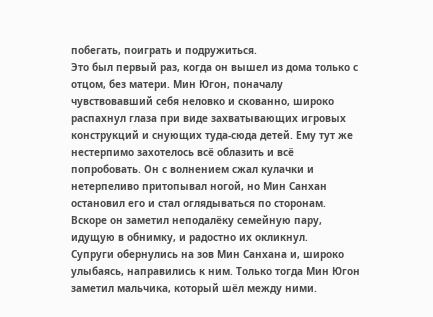побегать, поиграть и подружиться.
Это был первый раз, когда он вышел из дома только с отцом, без матери. Мин Югон, поначалу чувствовавший себя неловко и скованно, широко распахнул глаза при виде захватывающих игровых конструкций и снующих туда-сюда детей. Ему тут же нестерпимо захотелось всё облазить и всё попробовать. Он с волнением сжал кулачки и нетерпеливо притопывал ногой, но Мин Санхан остановил его и стал оглядываться по сторонам. Вскоре он заметил неподалёку семейную пару, идущую в обнимку, и радостно их окликнул.
Супруги обернулись на зов Мин Санхана и, широко улыбаясь, направились к ним. Только тогда Мин Югон заметил мальчика, который шёл между ними.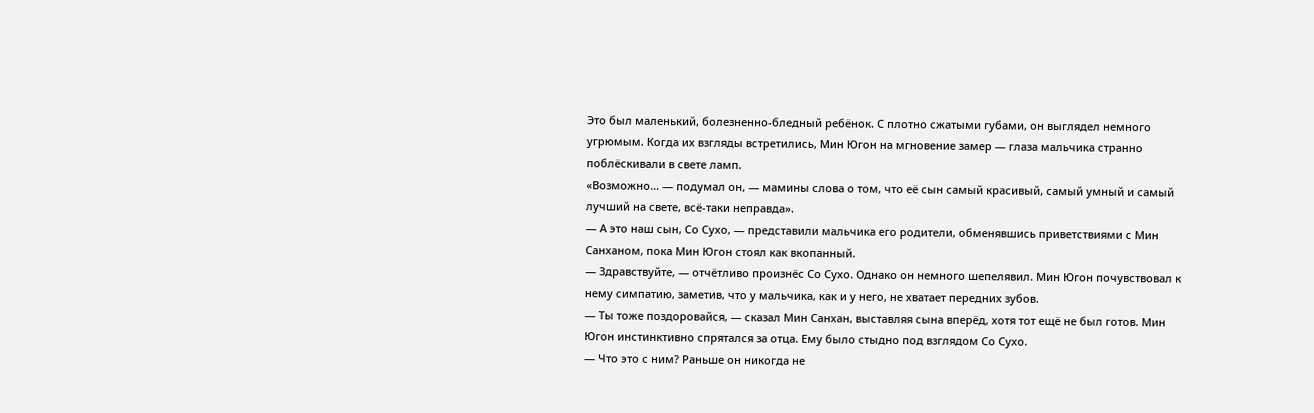Это был маленький, болезненно-бледный ребёнок. С плотно сжатыми губами, он выглядел немного угрюмым. Когда их взгляды встретились, Мин Югон на мгновение замер — глаза мальчика странно поблёскивали в свете ламп.
«Возможно… — подумал он, — мамины слова о том, что её сын самый красивый, самый умный и самый лучший на свете, всё-таки неправда».
— А это наш сын, Со Сухо, — представили мальчика его родители, обменявшись приветствиями с Мин Санханом, пока Мин Югон стоял как вкопанный.
— Здравствуйте, — отчётливо произнёс Со Сухо. Однако он немного шепелявил. Мин Югон почувствовал к нему симпатию, заметив, что у мальчика, как и у него, не хватает передних зубов.
— Ты тоже поздоровайся, — сказал Мин Санхан, выставляя сына вперёд, хотя тот ещё не был готов. Мин Югон инстинктивно спрятался за отца. Ему было стыдно под взглядом Со Сухо.
— Что это с ним? Раньше он никогда не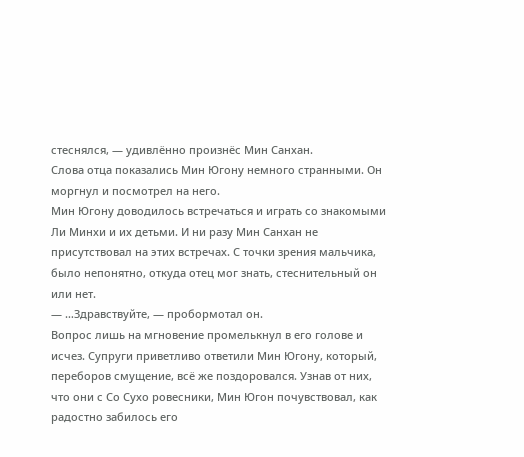стеснялся, — удивлённо произнёс Мин Санхан.
Слова отца показались Мин Югону немного странными. Он моргнул и посмотрел на него.
Мин Югону доводилось встречаться и играть со знакомыми Ли Минхи и их детьми. И ни разу Мин Санхан не присутствовал на этих встречах. С точки зрения мальчика, было непонятно, откуда отец мог знать, стеснительный он или нет.
— …Здравствуйте, — пробормотал он.
Вопрос лишь на мгновение промелькнул в его голове и исчез. Супруги приветливо ответили Мин Югону, который, переборов смущение, всё же поздоровался. Узнав от них, что они с Со Сухо ровесники, Мин Югон почувствовал, как радостно забилось его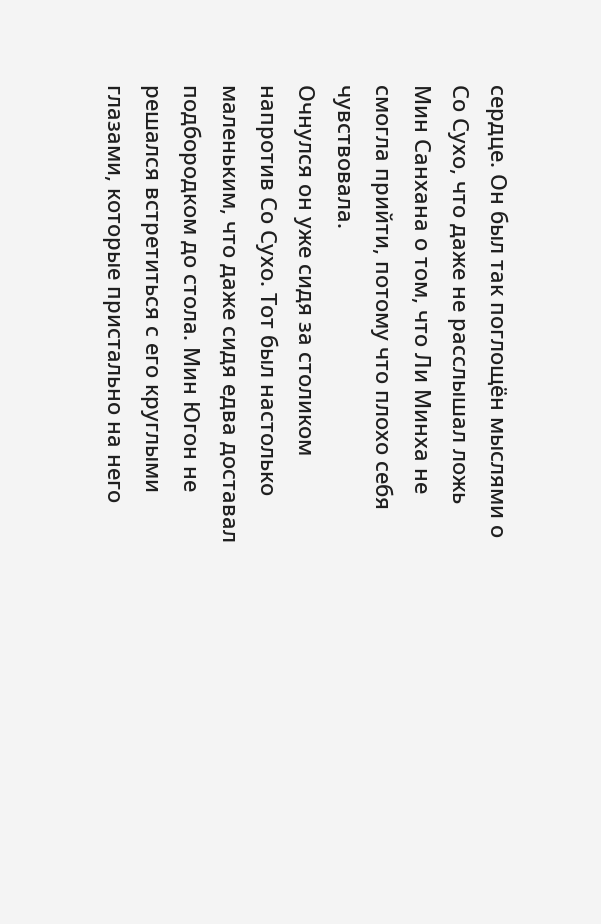сердце. Он был так поглощён мыслями о Со Сухо, что даже не расслышал ложь Мин Санхана о том, что Ли Минха не смогла прийти, потому что плохо себя чувствовала.
Очнулся он уже сидя за столиком напротив Со Сухо. Тот был настолько маленьким, что даже сидя едва доставал подбородком до стола. Мин Югон не решался встретиться с его круглыми глазами, которые пристально на него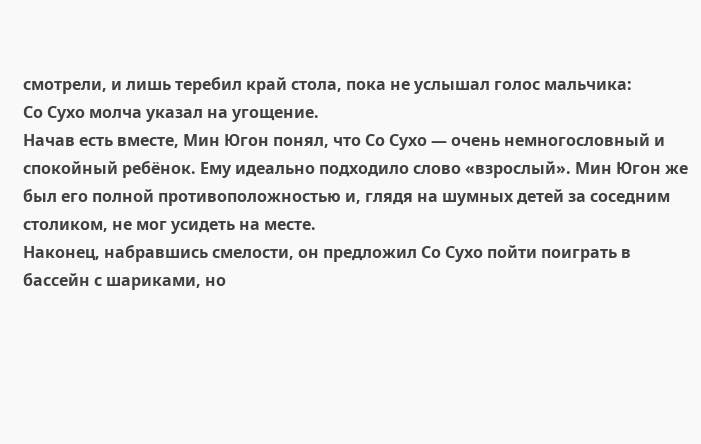смотрели, и лишь теребил край стола, пока не услышал голос мальчика:
Со Сухо молча указал на угощение.
Начав есть вместе, Мин Югон понял, что Со Сухо — очень немногословный и спокойный ребёнок. Ему идеально подходило слово «взрослый». Мин Югон же был его полной противоположностью и, глядя на шумных детей за соседним столиком, не мог усидеть на месте.
Наконец, набравшись смелости, он предложил Со Сухо пойти поиграть в бассейн с шариками, но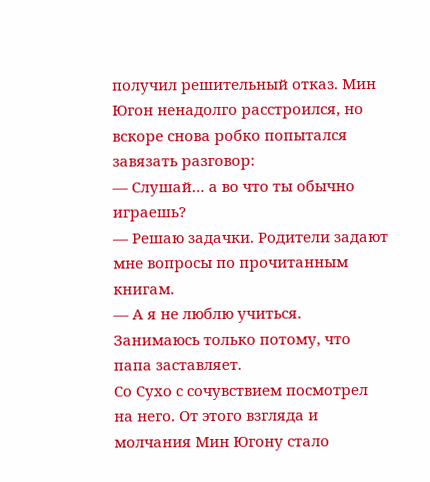получил решительный отказ. Мин Югон ненадолго расстроился, но вскоре снова робко попытался завязать разговор:
— Слушай… а во что ты обычно играешь?
— Решаю задачки. Родители задают мне вопросы по прочитанным книгам.
— А я не люблю учиться. Занимаюсь только потому, что папа заставляет.
Со Сухо с сочувствием посмотрел на него. От этого взгляда и молчания Мин Югону стало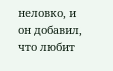неловко, и он добавил, что любит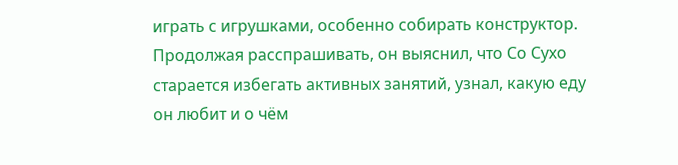играть с игрушками, особенно собирать конструктор.
Продолжая расспрашивать, он выяснил, что Со Сухо старается избегать активных занятий, узнал, какую еду он любит и о чём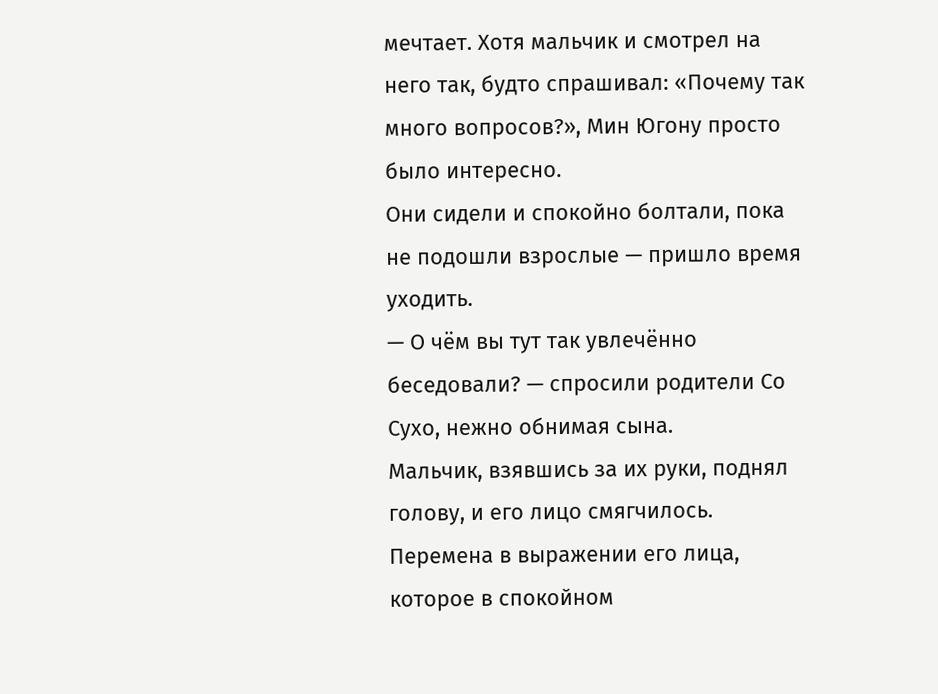мечтает. Хотя мальчик и смотрел на него так, будто спрашивал: «Почему так много вопросов?», Мин Югону просто было интересно.
Они сидели и спокойно болтали, пока не подошли взрослые — пришло время уходить.
— О чём вы тут так увлечённо беседовали? — спросили родители Со Сухо, нежно обнимая сына.
Мальчик, взявшись за их руки, поднял голову, и его лицо смягчилось. Перемена в выражении его лица, которое в спокойном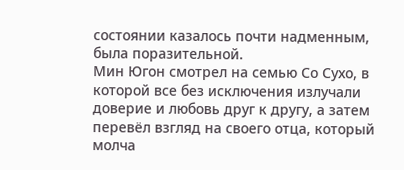состоянии казалось почти надменным, была поразительной.
Мин Югон смотрел на семью Со Сухо, в которой все без исключения излучали доверие и любовь друг к другу, а затем перевёл взгляд на своего отца, который молча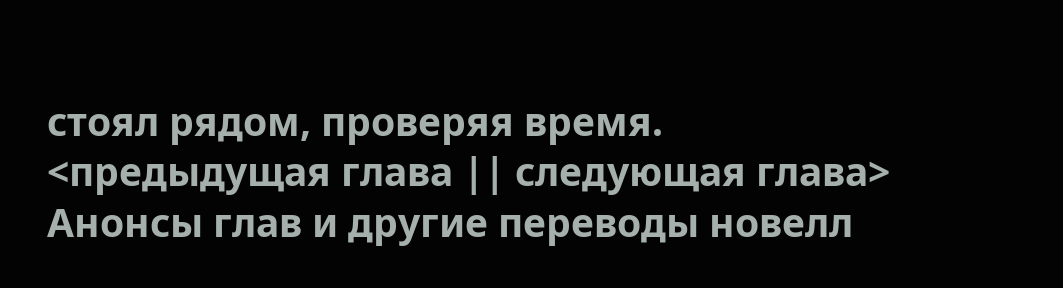стоял рядом, проверяя время.
<предыдущая глава || следующая глава>
Анонсы глав и другие переводы новелл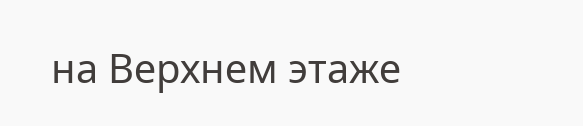на Верхнем этаже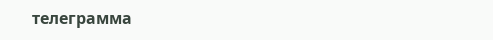телеграмма